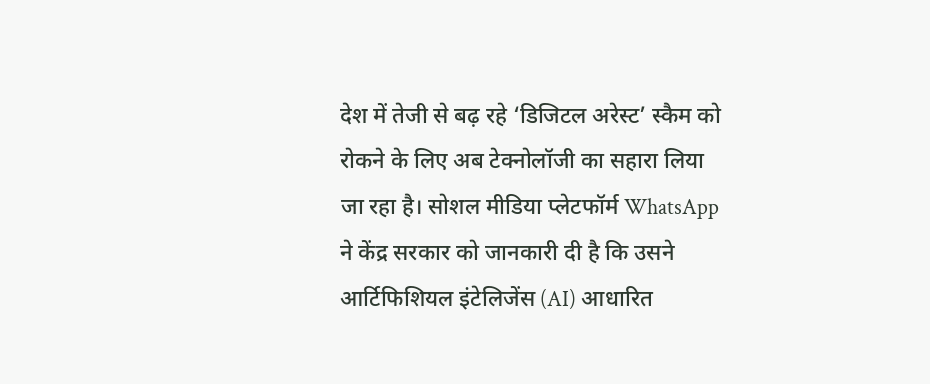देश में तेजी से बढ़ रहे ‘डिजिटल अरेस्ट’ स्कैम को रोकने के लिए अब टेक्नोलॉजी का सहारा लिया जा रहा है। सोशल मीडिया प्लेटफॉर्म WhatsApp ने केंद्र सरकार को जानकारी दी है कि उसने आर्टिफिशियल इंटेलिजेंस (AI) आधारित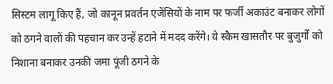सिस्टम लागू किए हैं, जो कानून प्रवर्तन एजेंसियों के नाम पर फर्जी अकाउंट बनाकर लोगों को ठगने वालों की पहचान कर उन्हें हटाने में मदद करेंगे। ये स्कैम खासतौर पर बुजुर्गों को निशाना बनाकर उनकी जमा पूंजी ठगने के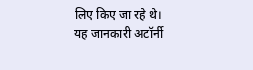लिए किए जा रहे थे।
यह जानकारी अटॉर्नी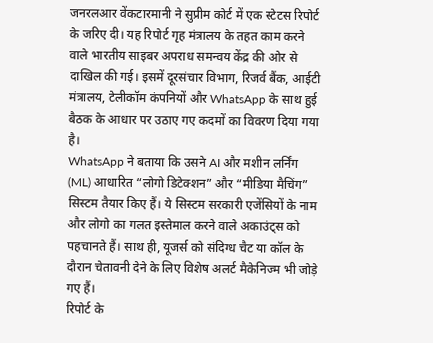जनरलआर वेंकटारमानी ने सुप्रीम कोर्ट में एक स्टेटस रिपोर्ट के जरिए दी। यह रिपोर्ट गृह मंत्रालय के तहत काम करने वाले भारतीय साइबर अपराध समन्वय केंद्र की ओर से दाखिल की गई। इसमें दूरसंचार विभाग, रिजर्व बैंक, आईटी मंत्रालय, टेलीकॉम कंपनियों और WhatsApp के साथ हुई बैठक के आधार पर उठाए गए कदमों का विवरण दिया गया है।
WhatsApp ने बताया कि उसने AI और मशीन लर्निंग (ML) आधारित “लोगो डिटेक्शन” और “मीडिया मैचिंग” सिस्टम तैयार किए हैं। ये सिस्टम सरकारी एजेंसियों के नाम और लोगो का गलत इस्तेमाल करने वाले अकाउंट्स को पहचानते हैं। साथ ही, यूजर्स को संदिग्ध चैट या कॉल के दौरान चेतावनी देने के लिए विशेष अलर्ट मैकेनिज्म भी जोड़े गए हैं।
रिपोर्ट के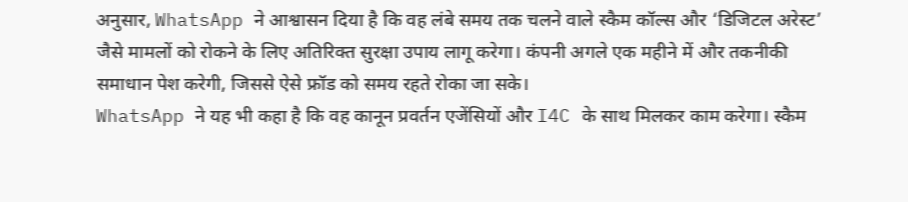अनुसार, WhatsApp ने आश्वासन दिया है कि वह लंबे समय तक चलने वाले स्कैम कॉल्स और ‘डिजिटल अरेस्ट’ जैसे मामलों को रोकने के लिए अतिरिक्त सुरक्षा उपाय लागू करेगा। कंपनी अगले एक महीने में और तकनीकी समाधान पेश करेगी, जिससे ऐसे फ्रॉड को समय रहते रोका जा सके।
WhatsApp ने यह भी कहा है कि वह कानून प्रवर्तन एजेंसियों और I4C के साथ मिलकर काम करेगा। स्कैम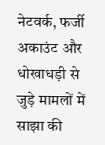नेटवर्क, फर्जी अकाउंट और धोखाधड़ी से जुड़े मामलों में साझा की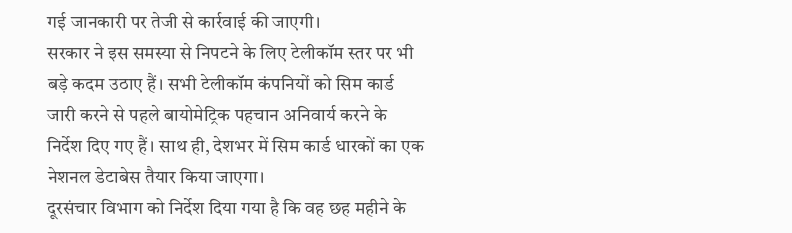गई जानकारी पर तेजी से कार्रवाई की जाएगी।
सरकार ने इस समस्या से निपटने के लिए टेलीकॉम स्तर पर भी बड़े कदम उठाए हैं। सभी टेलीकॉम कंपनियों को सिम कार्ड जारी करने से पहले बायोमेट्रिक पहचान अनिवार्य करने के निर्देश दिए गए हैं। साथ ही, देशभर में सिम कार्ड धारकों का एक नेशनल डेटाबेस तैयार किया जाएगा।
दूरसंचार विभाग को निर्देश दिया गया है कि वह छह महीने के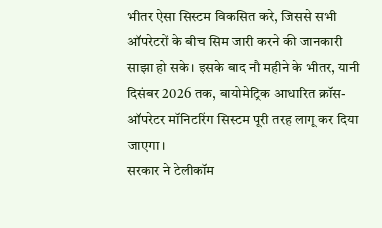भीतर ऐसा सिस्टम विकसित करे, जिससे सभी ऑपरेटरों के बीच सिम जारी करने की जानकारी साझा हो सके। इसके बाद नौ महीने के भीतर, यानी दिसंबर 2026 तक, बायोमेट्रिक आधारित क्रॉस-ऑपरेटर मॉनिटरिंग सिस्टम पूरी तरह लागू कर दिया जाएगा।
सरकार ने टेलीकॉम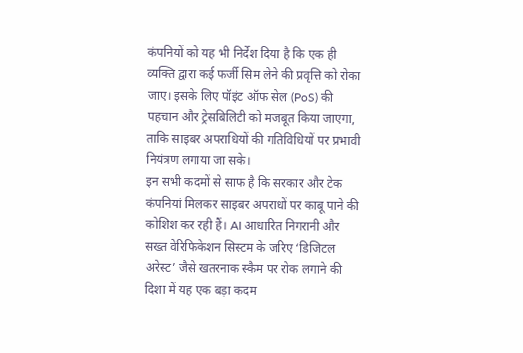कंपनियों को यह भी निर्देश दिया है कि एक ही व्यक्ति द्वारा कई फर्जी सिम लेने की प्रवृत्ति को रोका जाए। इसके लिए पॉइंट ऑफ सेल (PoS) की पहचान और ट्रेसबिलिटी को मजबूत किया जाएगा, ताकि साइबर अपराधियों की गतिविधियों पर प्रभावी नियंत्रण लगाया जा सके।
इन सभी कदमों से साफ है कि सरकार और टेक कंपनियां मिलकर साइबर अपराधों पर काबू पाने की कोशिश कर रही हैं। AI आधारित निगरानी और सख्त वेरिफिकेशन सिस्टम के जरिए ‘डिजिटल अरेस्ट’ जैसे खतरनाक स्कैम पर रोक लगाने की दिशा में यह एक बड़ा कदम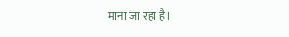माना जा रहा है।